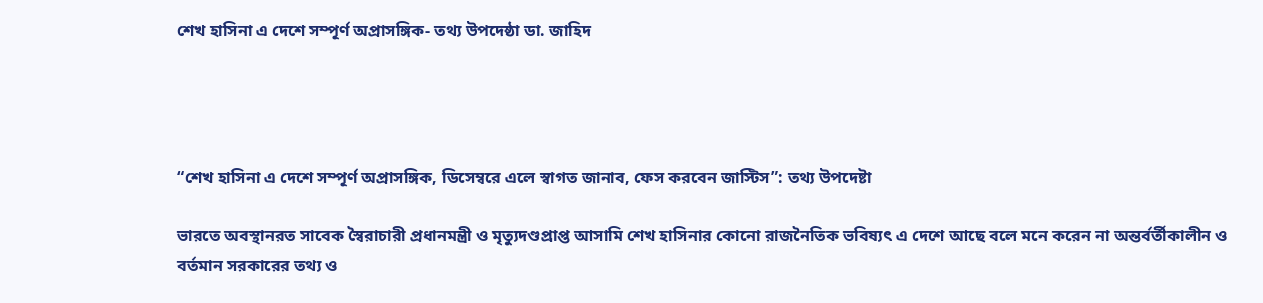শেখ হাসিনা এ দেশে সম্পূর্ণ অপ্রাসঙ্গিক- তথ্য উপদেষ্ঠা ডা. জাহিদ




“শেখ হাসিনা এ দেশে সম্পূর্ণ অপ্রাসঙ্গিক, ডিসেম্বরে এলে স্বাগত জানাব, ফেস করবেন জাস্টিস”: তথ্য উপদেষ্টা

ভারতে অবস্থানরত সাবেক স্বৈরাচারী প্রধানমন্ত্রী ও মৃত্যুদণ্ডপ্রাপ্ত আসামি শেখ হাসিনার কোনো রাজনৈতিক ভবিষ্যৎ এ দেশে আছে বলে মনে করেন না অন্তর্বর্তীকালীন ও বর্তমান সরকারের তথ্য ও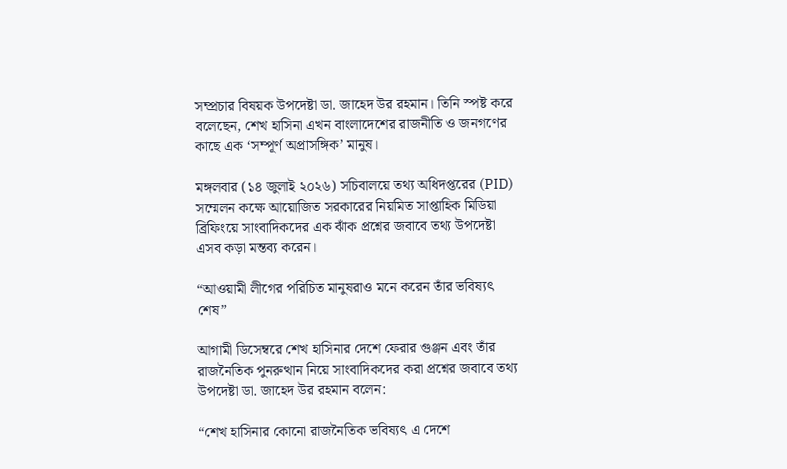সম্প্রচার বিষয়ক উপদেষ্টা ডা. জাহেদ উর রহমান। তিনি স্পষ্ট করে বলেছেন, শেখ হাসিনা এখন বাংলাদেশের রাজনীতি ও জনগণের কাছে এক ‘সম্পূর্ণ অপ্রাসঙ্গিক’ মানুষ।

মঙ্গলবার (১৪ জুলাই ২০২৬) সচিবালয়ে তথ্য অধিদপ্তরের (PID) সম্মেলন কক্ষে আয়োজিত সরকারের নিয়মিত সাপ্তাহিক মিডিয়া ব্রিফিংয়ে সাংবাদিকদের এক ঝাঁক প্রশ্নের জবাবে তথ্য উপদেষ্টা এসব কড়া মন্তব্য করেন।

“আওয়ামী লীগের পরিচিত মানুষরাও মনে করেন তাঁর ভবিষ্যৎ শেষ”

আগামী ডিসেম্বরে শেখ হাসিনার দেশে ফেরার গুঞ্জন এবং তাঁর রাজনৈতিক পুনরুত্থান নিয়ে সাংবাদিকদের করা প্রশ্নের জবাবে তথ্য উপদেষ্টা ডা. জাহেদ উর রহমান বলেন:

“শেখ হাসিনার কোনো রাজনৈতিক ভবিষ্যৎ এ দেশে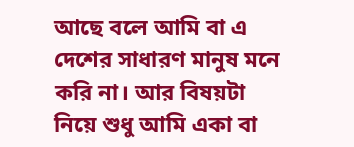আছে বলে আমি বা এ দেশের সাধারণ মানুষ মনে করি না। আর বিষয়টা নিয়ে শুধু আমি একা বা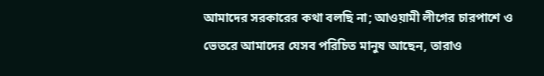আমাদের সরকারের কথা বলছি না; আওয়ামী লীগের চারপাশে ও ভেতরে আমাদের যেসব পরিচিত মানুষ আছেন, তারাও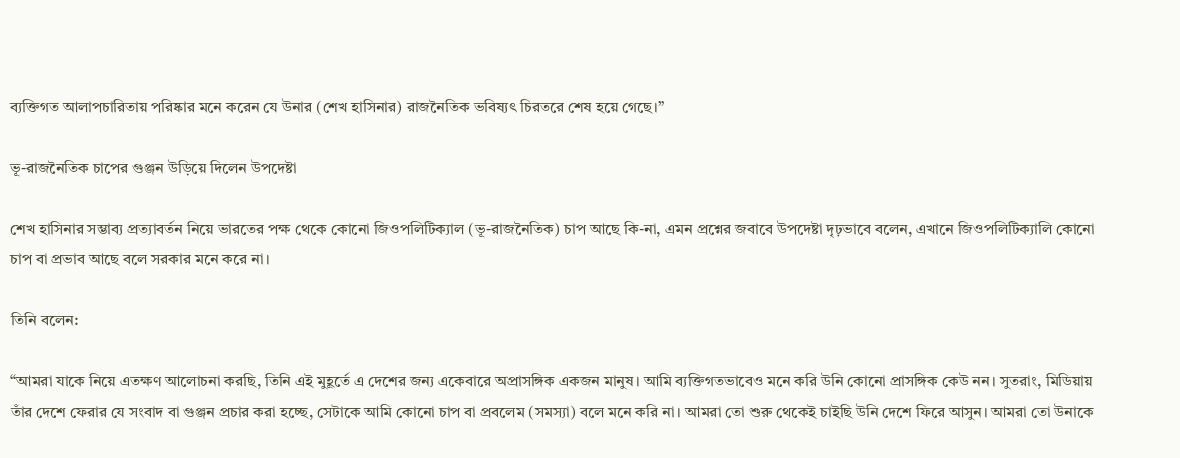ব্যক্তিগত আলাপচারিতায় পরিষ্কার মনে করেন যে উনার (শেখ হাসিনার) রাজনৈতিক ভবিষ্যৎ চিরতরে শেষ হয়ে গেছে।”

ভূ-রাজনৈতিক চাপের গুঞ্জন উড়িয়ে দিলেন উপদেষ্টা

শেখ হাসিনার সম্ভাব্য প্রত্যাবর্তন নিয়ে ভারতের পক্ষ থেকে কোনো জিওপলিটিক্যাল (ভূ-রাজনৈতিক) চাপ আছে কি-না, এমন প্রশ্নের জবাবে উপদেষ্টা দৃঢ়ভাবে বলেন, এখানে জিওপলিটিক্যালি কোনো চাপ বা প্রভাব আছে বলে সরকার মনে করে না।

তিনি বলেন:

“আমরা যাকে নিয়ে এতক্ষণ আলোচনা করছি, তিনি এই মুহূর্তে এ দেশের জন্য একেবারে অপ্রাসঙ্গিক একজন মানুষ। আমি ব্যক্তিগতভাবেও মনে করি উনি কোনো প্রাসঙ্গিক কেউ নন। সুতরাং, মিডিয়ায় তাঁর দেশে ফেরার যে সংবাদ বা গুঞ্জন প্রচার করা হচ্ছে, সেটাকে আমি কোনো চাপ বা প্রবলেম (সমস্যা) বলে মনে করি না। আমরা তো শুরু থেকেই চাইছি উনি দেশে ফিরে আসুন। আমরা তো উনাকে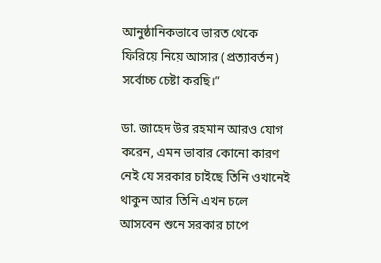আনুষ্ঠানিকভাবে ভারত থেকে ফিরিয়ে নিয়ে আসার (প্রত্যাবর্তন) সর্বোচ্চ চেষ্টা করছি।”

ডা. জাহেদ উর রহমান আরও যোগ করেন, এমন ভাবার কোনো কারণ নেই যে সরকার চাইছে তিনি ওখানেই থাকুন আর তিনি এখন চলে আসবেন শুনে সরকার চাপে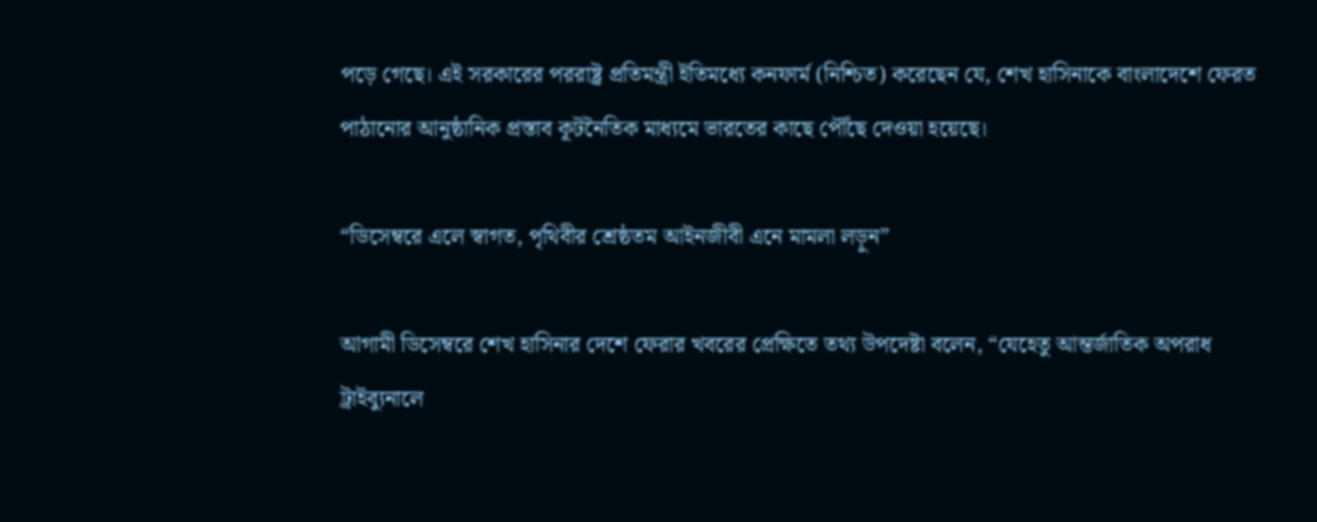পড়ে গেছে। এই সরকারের পররাষ্ট্র প্রতিমন্ত্রী ইতিমধ্যে কনফার্ম (নিশ্চিত) করেছেন যে, শেখ হাসিনাকে বাংলাদেশে ফেরত পাঠানোর আনুষ্ঠানিক প্রস্তাব কূটনৈতিক মাধ্যমে ভারতের কাছে পৌঁছে দেওয়া হয়েছে।

“ডিসেম্বরে এলে স্বাগত, পৃথিবীর শ্রেষ্ঠতম আইনজীবী এনে মামলা লড়ুন”

আগামী ডিসেম্বরে শেখ হাসিনার দেশে ফেরার খবরের প্রেক্ষিতে তথ্য উপদেষ্টা বলেন, “যেহেতু আন্তর্জাতিক অপরাধ ট্রাইব্যুনালে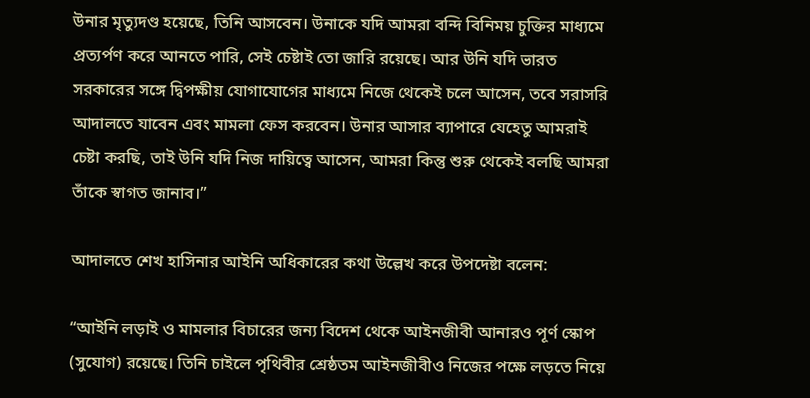উনার মৃত্যুদণ্ড হয়েছে, তিনি আসবেন। উনাকে যদি আমরা বন্দি বিনিময় চুক্তির মাধ্যমে প্রত্যর্পণ করে আনতে পারি, সেই চেষ্টাই তো জারি রয়েছে। আর উনি যদি ভারত সরকারের সঙ্গে দ্বিপক্ষীয় যোগাযোগের মাধ্যমে নিজে থেকেই চলে আসেন, তবে সরাসরি আদালতে যাবেন এবং মামলা ফেস করবেন। উনার আসার ব্যাপারে যেহেতু আমরাই চেষ্টা করছি, তাই উনি যদি নিজ দায়িত্বে আসেন, আমরা কিন্তু শুরু থেকেই বলছি আমরা তাঁকে স্বাগত জানাব।”

আদালতে শেখ হাসিনার আইনি অধিকারের কথা উল্লেখ করে উপদেষ্টা বলেন:

“আইনি লড়াই ও মামলার বিচারের জন্য বিদেশ থেকে আইনজীবী আনারও পূর্ণ স্কোপ (সুযোগ) রয়েছে। তিনি চাইলে পৃথিবীর শ্রেষ্ঠতম আইনজীবীও নিজের পক্ষে লড়তে নিয়ে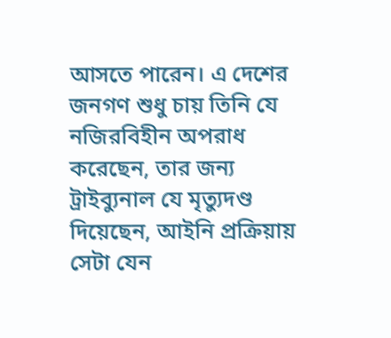আসতে পারেন। এ দেশের জনগণ শুধু চায় তিনি যে নজিরবিহীন অপরাধ করেছেন, তার জন্য ট্রাইব্যুনাল যে মৃত্যুদণ্ড দিয়েছেন, আইনি প্রক্রিয়ায় সেটা যেন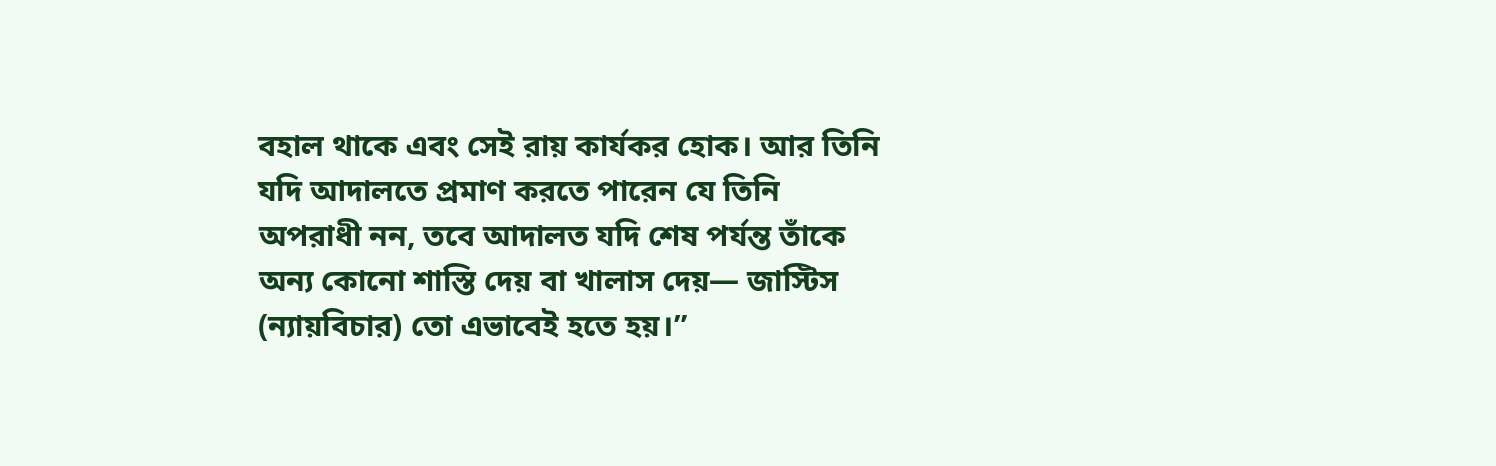বহাল থাকে এবং সেই রায় কার্যকর হোক। আর তিনি যদি আদালতে প্রমাণ করতে পারেন যে তিনি অপরাধী নন, তবে আদালত যদি শেষ পর্যন্ত তাঁকে অন্য কোনো শাস্তি দেয় বা খালাস দেয়— জাস্টিস (ন্যায়বিচার) তো এভাবেই হতে হয়।”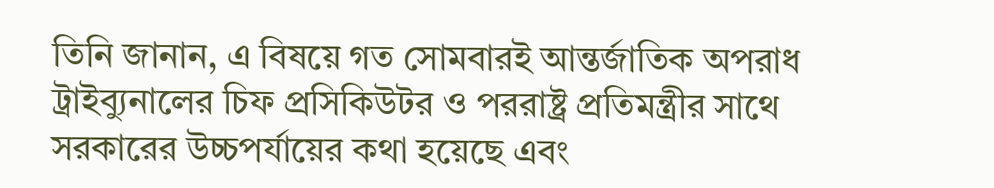তিনি জানান, এ বিষয়ে গত সোমবারই আন্তর্জাতিক অপরাধ ট্রাইব্যুনালের চিফ প্রসিকিউটর ও পররাষ্ট্র প্রতিমন্ত্রীর সাথে সরকারের উচ্চপর্যায়ের কথা হয়েছে এবং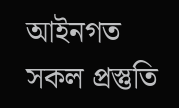আইনগত সকল প্রস্তুতি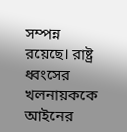সম্পন্ন রয়েছে। রাষ্ট্র ধ্বংসের খলনায়ককে আইনের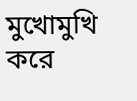মুখোমুখি করে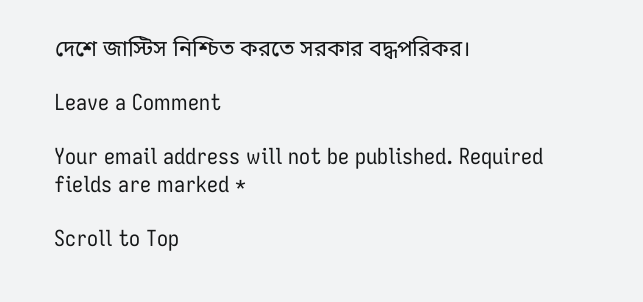দেশে জাস্টিস নিশ্চিত করতে সরকার বদ্ধপরিকর।

Leave a Comment

Your email address will not be published. Required fields are marked *

Scroll to Top